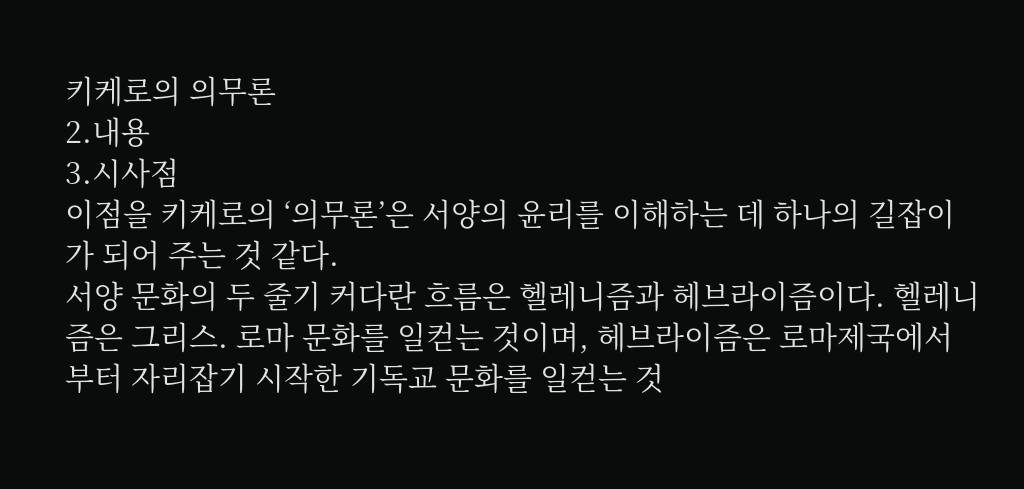키케로의 의무론
2.내용
3.시사점
이점을 키케로의 ‘의무론’은 서양의 윤리를 이해하는 데 하나의 길잡이가 되어 주는 것 같다.
서양 문화의 두 줄기 커다란 흐름은 헬레니즘과 헤브라이즘이다. 헬레니즘은 그리스. 로마 문화를 일컫는 것이며, 헤브라이즘은 로마제국에서부터 자리잡기 시작한 기독교 문화를 일컫는 것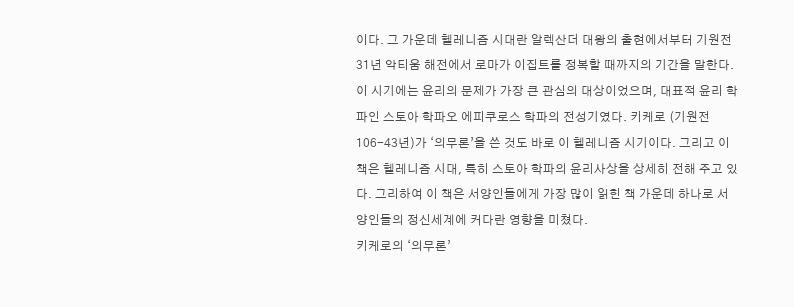이다. 그 가운데 헬레니즘 시대란 알렉산더 대왕의 출현에서부터 기원전 31년 악티움 해전에서 로마가 이집트를 정복할 때까지의 기간을 말한다. 이 시기에는 윤리의 문제가 가장 큰 관심의 대상이었으며, 대표적 윤리 학파인 스토아 학파오 에피쿠로스 학파의 전성기였다. 키케로 (기원전 106-43년)가 ‘의무론’을 쓴 것도 바로 이 헬레니즘 시기이다. 그리고 이 책은 헬레니즘 시대, 특히 스토아 학파의 윤리사상을 상세히 전해 주고 있다. 그리하여 이 책은 서양인들에게 가장 많이 읽힌 책 가운데 하나로 서양인들의 정신세계에 커다란 영향을 미쳤다.
키케로의 ‘의무론’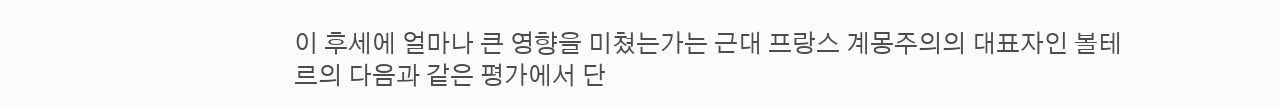이 후세에 얼마나 큰 영향을 미쳤는가는 근대 프랑스 계몽주의의 대표자인 볼테르의 다음과 같은 평가에서 단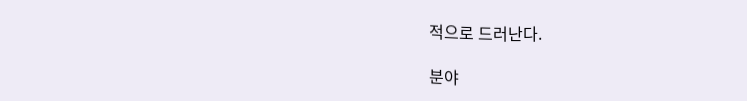적으로 드러난다.

분야